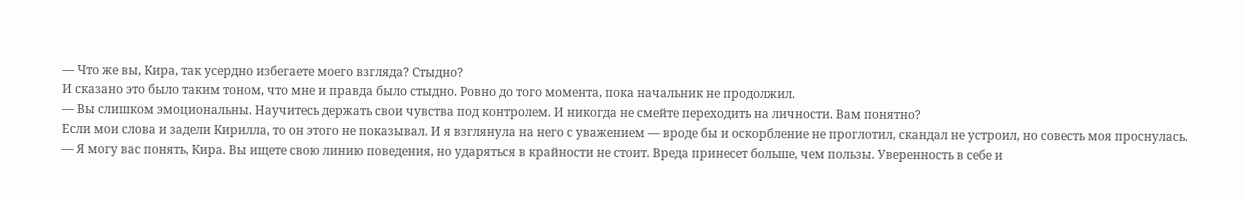— Что же вы, Кира, так усердно избегаете моего взгляда? Стыдно?
И сказано это было таким тоном, что мне и правда было стыдно. Ровно до того момента, пока начальник не продолжил.
— Вы слишком эмоциональны. Научитесь держать свои чувства под контролем. И никогда не смейте переходить на личности. Вам понятно?
Если мои слова и задели Кирилла, то он этого не показывал. И я взглянула на него с уважением — вроде бы и оскорбление не проглотил, скандал не устроил, но совесть моя проснулась.
— Я могу вас понять, Кира. Вы ищете свою линию поведения, но ударяться в крайности не стоит. Вреда принесет больше, чем пользы. Уверенность в себе и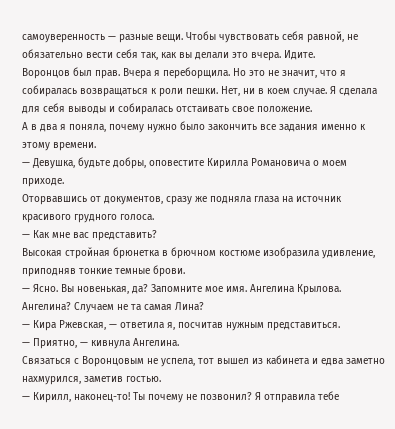самоуверенность — разные вещи. Чтобы чувствовать себя равной, не обязательно вести себя так, как вы делали это вчера. Идите.
Воронцов был прав. Вчера я переборщила. Но это не значит, что я собиралась возвращаться к роли пешки. Нет, ни в коем случае. Я сделала для себя выводы и собиралась отстаивать свое положение.
А в два я поняла, почему нужно было закончить все задания именно к этому времени.
— Девушка, будьте добры, оповестите Кирилла Романовича о моем приходе.
Оторвавшись от документов, сразу же подняла глаза на источник красивого грудного голоса.
— Как мне вас представить?
Высокая стройная брюнетка в брючном костюме изобразила удивление, приподняв тонкие темные брови.
— Ясно. Вы новенькая, да? Запомните мое имя. Ангелина Крылова.
Ангелина? Случаем не та самая Лина?
— Кира Ржевская, — ответила я, посчитав нужным представиться.
— Приятно, — кивнула Ангелина.
Связаться с Воронцовым не успела, тот вышел из кабинета и едва заметно нахмурился, заметив гостью.
— Кирилл, наконец-то! Ты почему не позвонил? Я отправила тебе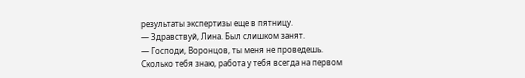результаты экспертизы еще в пятницу.
— Здравствуй, Лина. Был слишком занят.
— Господи, Воронцов, ты меня не проведешь. Сколько тебя знаю, работа у тебя всегда на первом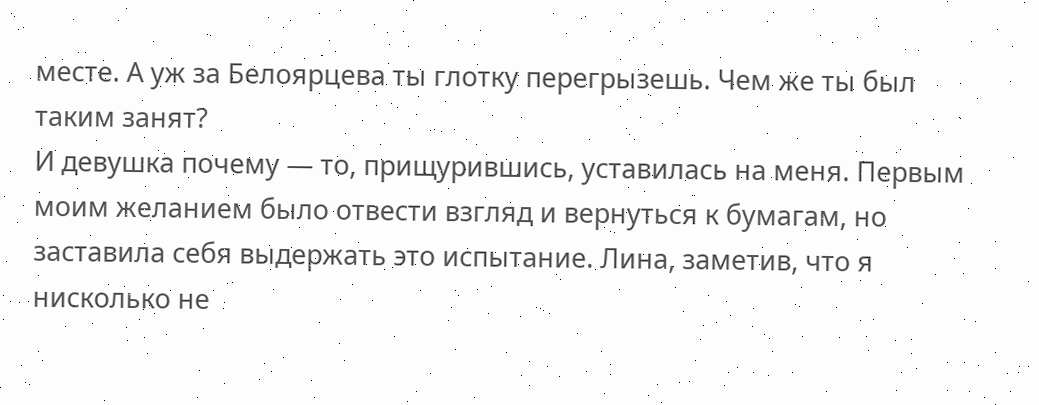месте. А уж за Белоярцева ты глотку перегрызешь. Чем же ты был таким занят?
И девушка почему — то, прищурившись, уставилась на меня. Первым моим желанием было отвести взгляд и вернуться к бумагам, но заставила себя выдержать это испытание. Лина, заметив, что я нисколько не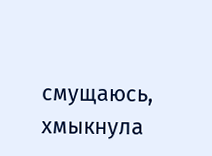смущаюсь, хмыкнула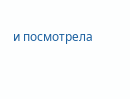и посмотрела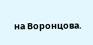на Воронцова.